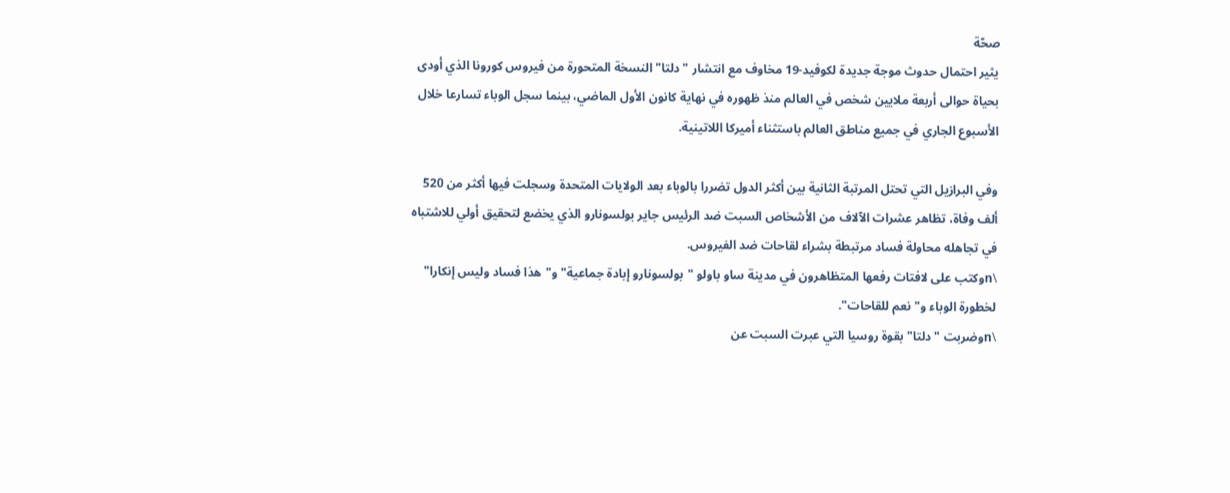صحّة
يثير احتمال حدوث موجة جديدة لكوفيد-19 مخاوف مع انتشار "دلتا" النسخة المتحورة من فيروس كورونا الذي أودى بحياة حوالى أربعة ملايين شخص في العالم منذ ظهوره في نهاية كانون الأول الماضي، بينما سجل الوباء تسارعا خلال الأسبوع الجاري في جميع مناطق العالم باستثناء أميركا اللاتينية.

وفي البرازيل التي تحتل المرتبة الثانية بين أكثر الدول تضررا بالوباء بعد الولايات المتحدة وسجلت فيها أكثر من 520 ألف وفاة، تظاهر عشرات الآلاف من الأشخاص السبت ضد الرئيس جاير بولسونارو الذي يخضع لتحقيق أولي للاشتباه في تجاهله محاولة فساد مرتبطة بشراء لقاحات ضد الفيروس.
\nوكتب على لافتات رفعها المتظاهرون في مدينة ساو باولو "بولسونارو إبادة جماعية" و"هذا فساد وليس إنكارا" لخطورة الوباء و"نعم للقاحات".
\nوضربت "دلتا" بقوة روسيا التي عبرت السبت عن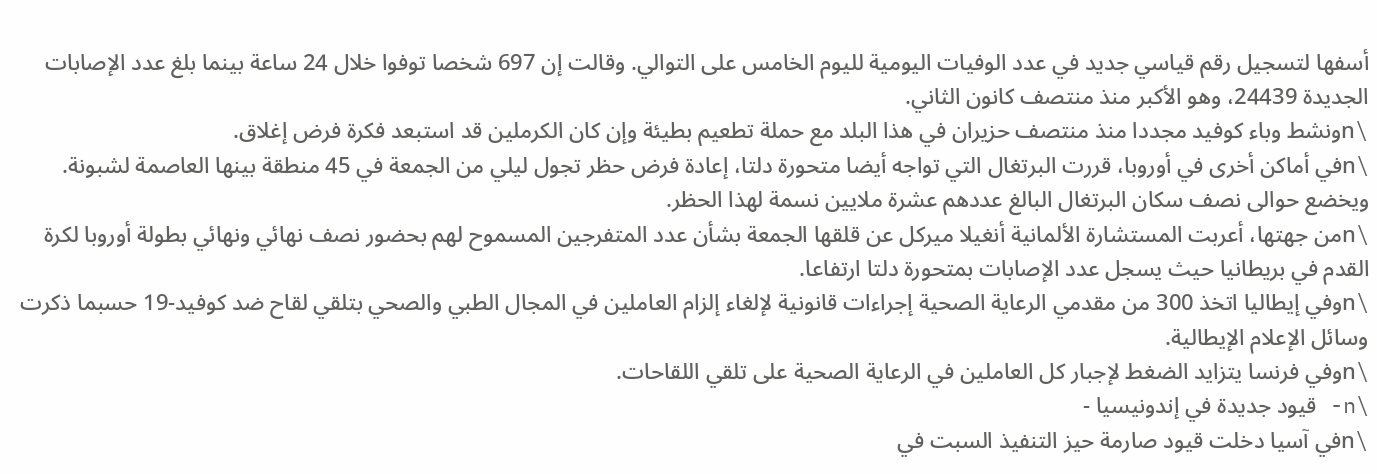أسفها لتسجيل رقم قياسي جديد في عدد الوفيات اليومية لليوم الخامس على التوالي. وقالت إن 697 شخصا توفوا خلال 24 ساعة بينما بلغ عدد الإصابات الجديدة 24439، وهو الأكبر منذ منتصف كانون الثاني.
\nونشط وباء كوفيد مجددا منذ منتصف حزيران في هذا البلد مع حملة تطعيم بطيئة وإن كان الكرملين قد استبعد فكرة فرض إغلاق.
\nفي أماكن أخرى في أوروبا، قررت البرتغال التي تواجه أيضا متحورة دلتا، إعادة فرض حظر تجول ليلي من الجمعة في 45 منطقة بينها العاصمة لشبونة. ويخضع حوالى نصف سكان البرتغال البالغ عددهم عشرة ملايين نسمة لهذا الحظر.
\nمن جهتها، أعربت المستشارة الألمانية أنغيلا ميركل عن قلقها الجمعة بشأن عدد المتفرجين المسموح لهم بحضور نصف نهائي ونهائي بطولة أوروبا لكرة القدم في بريطانيا حيث يسجل عدد الإصابات بمتحورة دلتا ارتفاعا.
\nوفي إيطاليا اتخذ 300 من مقدمي الرعاية الصحية إجراءات قانونية لإلغاء إلزام العاملين في المجال الطبي والصحي بتلقي لقاح ضد كوفيد-19 حسبما ذكرت وسائل الإعلام الإيطالية.
\nوفي فرنسا يتزايد الضغط لإجبار كل العاملين في الرعاية الصحية على تلقي اللقاحات.
\n- قيود جديدة في إندونيسيا -
\nفي آسيا دخلت قيود صارمة حيز التنفيذ السبت في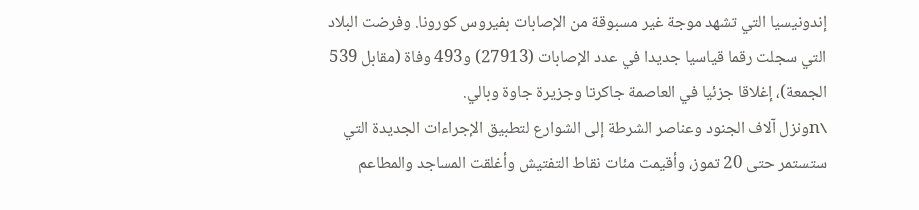إندونيسيا التي تشهد موجة غير مسبوقة من الإصابات بفيروس كورونا. وفرضت البلاد التي سجلت رقما قياسيا جديدا في عدد الإصابات (27913) و493 وفاة (مقابل 539 الجمعة)، إغلاقا جزئيا في العاصمة جاكرتا وجزيرة جاوة وبالي.
\nونزل آلاف الجنود وعناصر الشرطة إلى الشوارع لتطبيق الإجراءات الجديدة التي ستستمر حتى 20 تموز، وأقيمت مئات نقاط التفتيش وأغلقت المساجد والمطاعم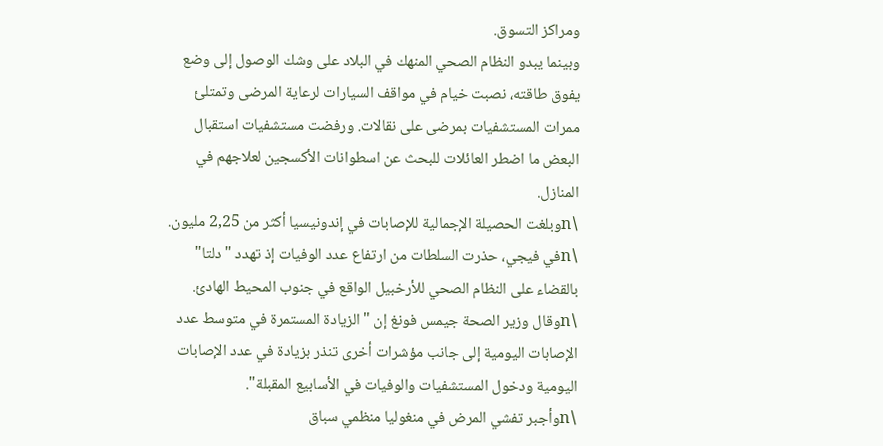ومراكز التسوق.
وبينما يبدو النظام الصحي المنهك في البلاد على وشك الوصول إلى وضع يفوق طاقته، نصبت خيام في مواقف السيارات لرعاية المرضى وتمتلئ ممرات المستشفيات بمرضى على نقالات. ورفضت مستشفيات استقبال البعض ما اضطر العائلات للبحث عن اسطوانات الأكسجين لعلاجهم في المنازل.
\nوبلغت الحصيلة الإجمالية للإصابات في إندونيسيا أكثر من 2,25 مليون.
\nفي فيجي، حذرت السلطات من ارتفاع عدد الوفيات إذ تهدد "دلتا" بالقضاء على النظام الصحي للأرخبيل الواقع في جنوب المحيط الهادئ.
\nوقال وزير الصحة جيمس فونغ إن "الزيادة المستمرة في متوسط عدد الإصابات اليومية إلى جانب مؤشرات أخرى تنذر بزيادة في عدد الإصابات اليومية ودخول المستشفيات والوفيات في الأسابيع المقبلة".
\nوأجبر تفشي المرض في منغوليا منظمي سباق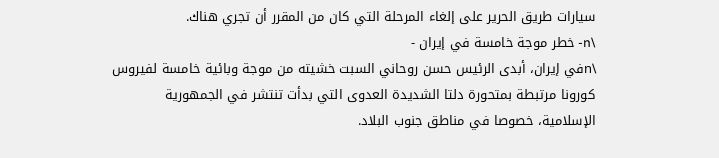سيارات طريق الحرير على إلغاء المرحلة التي كان من المقرر أن تجري هناك.
\n- خطر موجة خامسة في إيران -
\nفي إيران، أبدى الرئيس حسن روحاني السبت خشيته من موجة وبائية خامسة لفيروس كورونا مرتبطة بمتحورة دلتا الشديدة العدوى التي بدأت تنتشر في الجمهورية الإسلامية، خصوصا في مناطق جنوب البلاد.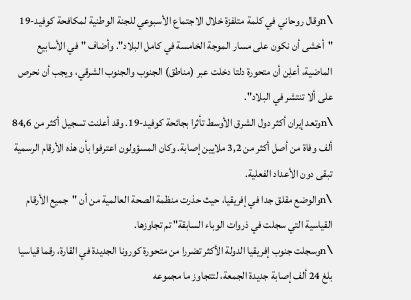\nوقال روحاني في كلمة متلفزة خلال الاجتماع الأسبوعي للجنة الوطنية لمكافحة كوفيد-19 "أخشى أن نكون على مسار الموجة الخامسة في كامل البلاد". وأضاف "في الأسابيع الماضية، أعلِن أن متحورة دلتا دخلت عبر (مناطق) الجنوب والجنوب الشرقي، ويجب أن نحرص على ألا تنتشر في البلاد".
\nوتعد إيران أكثر دول الشرق الأوسط تأثرا بجائحة كوفيد-19. وقد أعلنت تسجيل أكثر من 84,6 ألف وفاة من أصل أكثر من 3,2 ملايين إصابة. وكان المسؤولون اعترفوا بأن هذه الأرقام الرسمية تبقى دون الأعداد الفعلية.
\nوالوضع مقلق جدا في إفريقيا، حيث حذرت منظمة الصحة العالمية من أن "جميع الأرقام القياسية التي سجلت في ذروات الوباء السابقة" تم تجاوزها.
\nوسجلت جنوب إفريقيا الدولة الأكثر تضررا من متحورة كورونا الجديدة في القارة، رقما قياسيا بلغ 24 ألف إصابة جديدة الجمعة، لتتجاوز ما مجموعه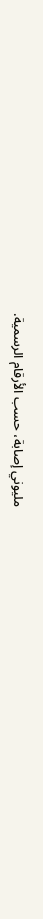مليوني إصابة، حسب الأرقام الرسمية.